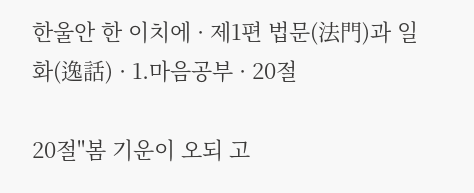한울안 한 이치에 · 제1편 법문(法門)과 일화(逸話) · 1.마음공부 · 20절

20절"봄 기운이 오되 고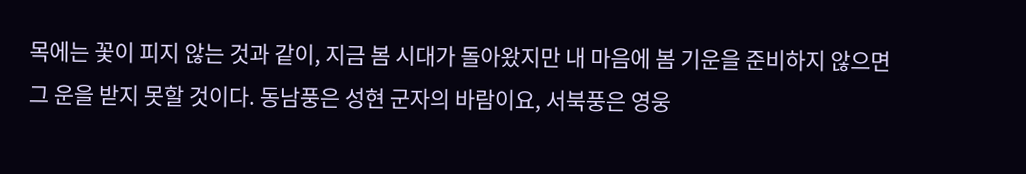목에는 꽃이 피지 않는 것과 같이, 지금 봄 시대가 돌아왔지만 내 마음에 봄 기운을 준비하지 않으면 그 운을 받지 못할 것이다. 동남풍은 성현 군자의 바람이요, 서북풍은 영웅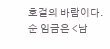호걸의 바람이다. 순 임금은 <남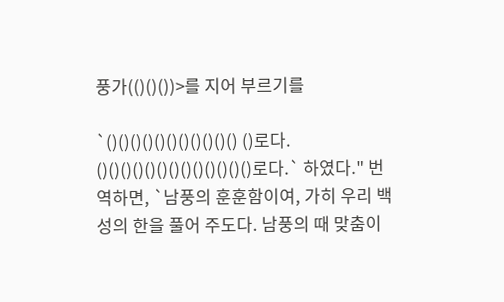풍가(()()())>를 지어 부르기를

`()()()()()()()()()()() ()로다. ()()()()()()()()()()()()()로다.` 하였다." 번역하면, `남풍의 훈훈함이여, 가히 우리 백성의 한을 풀어 주도다. 남풍의 때 맞춤이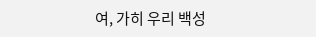여, 가히 우리 백성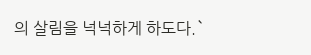의 살림을 넉넉하게 하도다.`